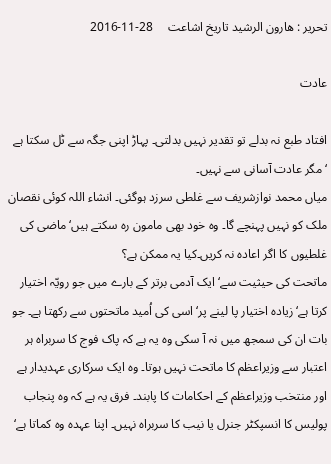تحریر : ھارون الرشید تاریخ اشاعت     28-11-2016

عادت

افتاد طبع نہ بدلے تو تقدیر نہیں بدلتی۔ پہاڑ اپنی جگہ سے ٹل سکتا ہے ‘مگر عادت آسانی سے نہیں۔
میاں محمد نوازشریف سے غلطی سرزد ہوگئی۔ انشاء اللہ کوئی نقصان ملک کو نہیں پہنچے گا۔ وہ خود بھی مامون رہ سکتے ہیں‘ ماضی کی غلطیوں کا اگر اعادہ نہ کریں۔کیا یہ ممکن ہے؟
ماتحت کی حیثیت سے‘ ایک آدمی برتر کے بارے میں جو رویّہ اختیار کرتا ہے‘ زیادہ اختیار پا لینے پر‘ اسی کی اُمید ماتحتوں سے رکھتا ہے۔ جو بات ان کی سمجھ میں نہ آ سکی وہ یہ ہے کہ پاک فوج کا سربراہ ہر اعتبار سے وزیراعظم کا ماتحت نہیں ہوتا۔ وہ ایک سرکاری عہدیدار ہے اور منتخب وزیراعظم کے احکامات کا پابند۔ فرق یہ ہے کہ وہ پنجاب پولیس کا انسپکٹر جنرل یا نیب کا سربراہ نہیں۔ اپنا عہدہ وہ کماتا ہے‘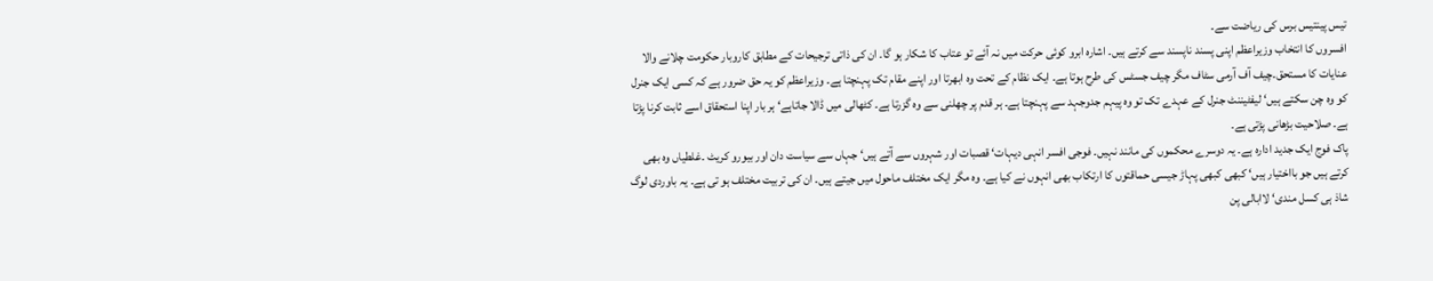تیس پینتیس برس کی ریاضت سے۔
افسروں کا انتخاب وزیراعظم اپنی پسند ناپسند سے کرتے ہیں۔ اشارہ ابرو کوئی حرکت میں نہ آئے تو عتاب کا شکار ہو گا۔ ان کی ذاتی ترجیحات کے مطابق کاروبار حکومت چلانے والا عنایات کا مستحق۔چیف آف آرمی سٹاف مگر چیف جسٹس کی طرح ہوتا ہے۔ ایک نظام کے تحت وہ ابھرتا اور اپنے مقام تک پہنچتا ہے۔ وزیراعظم کو یہ حق ضرور ہے کہ کسی ایک جنرل کو وہ چن سکتے ہیں‘ لیفٹیننٹ جنرل کے عہدے تک تو وہ پیہم جدوجہد سے پہنچتا ہے۔ ہر قدم پر چھلنی سے وہ گزرتا ہے۔ کٹھالی میں ڈالا جاتاہے‘ ہر بار اپنا استحقاق اسے ثابت کرنا پڑتا ہے۔ صلاحیت بڑھانی پڑتی ہے۔
پاک فوج ایک جدید ادارہ ہے۔ یہ دوسرے محکموں کی مانند نہیں۔ فوجی افسر انہی دیہات‘ قصبات اور شہروں سے آتے ہیں‘ جہاں سے سیاست دان اور بیورو کریٹ ۔غلطیاں وہ بھی کرتے ہیں جو بااختیار ہیں‘ کبھی کبھی پہاڑ جیسی حماقتوں کا ارتکاب بھی انہوں نے کیا ہے۔ وہ مگر ایک مختلف ماحول میں جیتے ہیں۔ ان کی تربیت مختلف ہو تی ہے۔ یہ باوردی لوگ شاذ ہی کسل مندی‘ لاابالی پن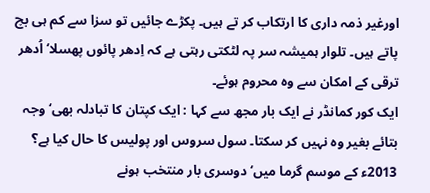اورغیر ذمہ داری کا ارتکاب کر تے ہیں۔ پکڑے جائیں تو سزا سے کم ہی بچ پاتے ہیں۔ تلوار ہمیشہ سر پہ لٹکتی رہتی ہے کہ اِدھر پائوں پھسلا‘ اُدھر ترقی کے امکان سے وہ محروم ہوئے۔
ایک کور کمانڈر نے ایک بار مجھ سے کہا : ایک کپتان کا تبادلہ بھی‘ وجہ بتائے بغیر وہ نہیں کر سکتا۔ سول سروس اور پولیس کا حال کیا ہے؟ 2013ء کے موسم گرما میں‘ دوسری بار منتخب ہونے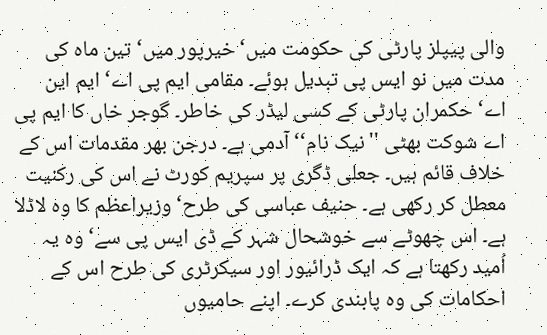والی پیپلز پارٹی کی حکومت میں‘ خیرپور میں‘ تین ماہ کی مدت میں نو ایس پی تبدیل ہوئے۔ مقامی ایم پی اے‘ ایم این اے‘ حکمران پارٹی کے کسی لیڈر کی خاطر۔ گوجر خاں کا ایم پی اے شوکت بھٹی ''نیک نام‘‘ آدمی ہے۔ درجن بھر مقدمات اس کے خلاف قائم ہیں۔ جعلی ڈگری پر سپریم کورٹ نے اس کی رکنیت معطل کر رکھی ہے۔ حنیف عباسی کی طرح‘ وزیراعظم کا وہ لاڈلا ہے۔ اس چھوٹے سے خوشحال شہر کے ڈی ایس پی سے‘ وہ یہ اُمید رکھتا ہے کہ ایک ڈرائیور اور سیکرٹری کی طرح اس کے احکامات کی وہ پابندی کرے۔ اپنے حامیوں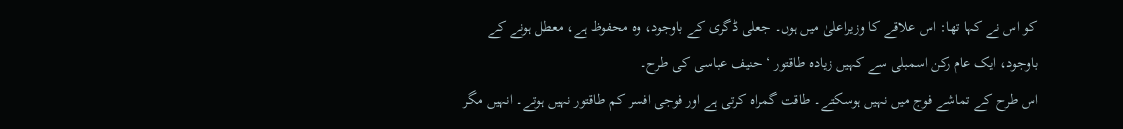کو اس نے کہا تھا: اس علاقے کا وزیراعلیٰ میں ہوں۔ جعلی ڈگری کے باوجود، وہ محفوظ ہے، معطل ہونے کے باوجود، ایک عام رکن اسمبلی سے کہیں زیادہ طاقتور ‘ حنیف عباسی کی طرح۔
اس طرح کے تماشے فوج میں نہیں ہوسکتے۔ طاقت گمراہ کرتی ہے اور فوجی افسر کم طاقتور نہیں ہوتے۔ انہیں مگر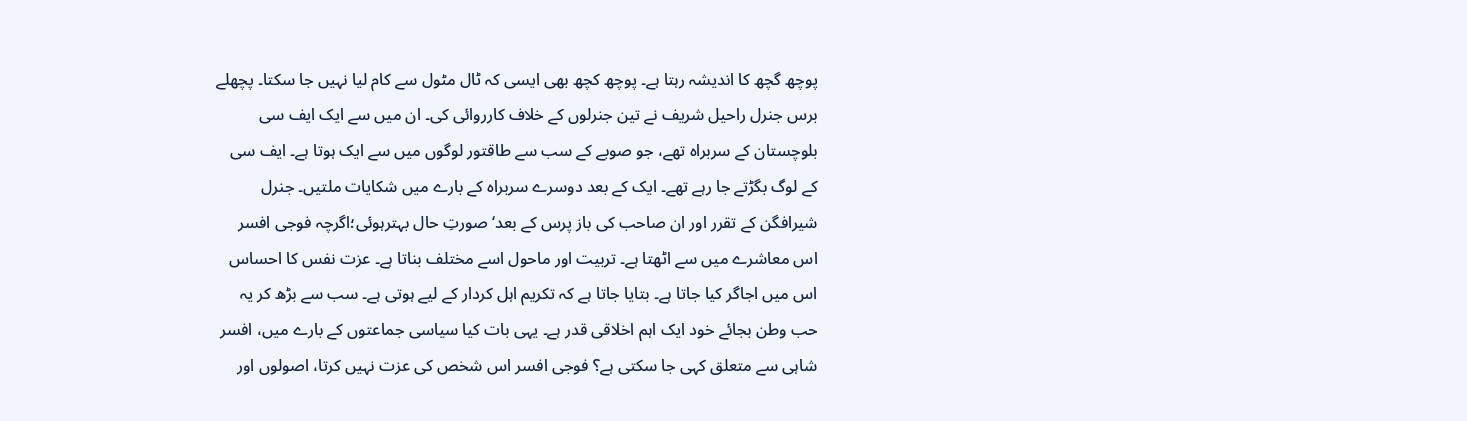پوچھ گچھ کا اندیشہ رہتا ہے۔ پوچھ کچھ بھی ایسی کہ ٹال مٹول سے کام لیا نہیں جا سکتا۔ پچھلے برس جنرل راحیل شریف نے تین جنرلوں کے خلاف کارروائی کی۔ ان میں سے ایک ایف سی بلوچستان کے سربراہ تھے، جو صوبے کے سب سے طاقتور لوگوں میں سے ایک ہوتا ہے۔ ایف سی کے لوگ بگڑتے جا رہے تھے۔ ایک کے بعد دوسرے سربراہ کے بارے میں شکایات ملتیں۔ جنرل شیرافگن کے تقرر اور ان صاحب کی باز پرس کے بعد‘ صورتِ حال بہترہوئی؛اگرچہ فوجی افسر اس معاشرے میں سے اٹھتا ہے۔ تربیت اور ماحول اسے مختلف بناتا ہے۔ عزت نفس کا احساس اس میں اجاگر کیا جاتا ہے۔ بتایا جاتا ہے کہ تکریم اہل کردار کے لیے ہوتی ہے۔ سب سے بڑھ کر یہ حب وطن بجائے خود ایک اہم اخلاقی قدر ہے۔ یہی بات کیا سیاسی جماعتوں کے بارے میں، افسر شاہی سے متعلق کہی جا سکتی ہے؟ فوجی افسر اس شخص کی عزت نہیں کرتا، اصولوں اور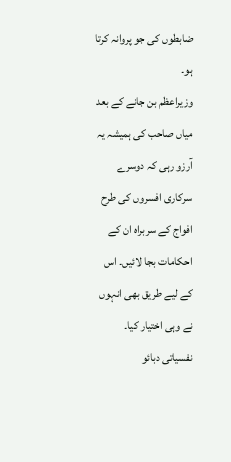ضابطوں کی جو پروانہ کرتا ہو۔
وزیراعظم بن جانے کے بعد میاں صاحب کی ہمیشہ یہ آرزو رہی کہ دوسرے سرکاری افسروں کی طرح افواج کے سربراہ ان کے احکامات بجا لائیں۔ اس کے لیے طریق بھی انہوں نے وہی اختیار کیا۔ نفسیاتی دبائو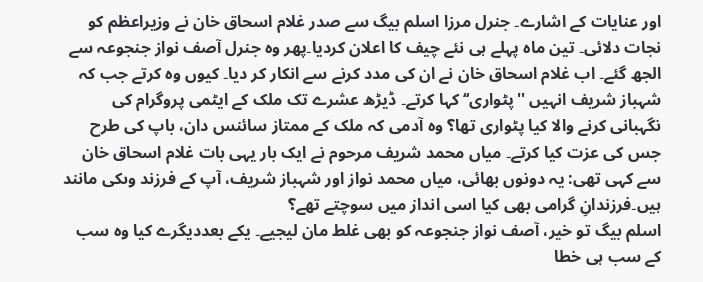اور عنایات کے اشارے۔ جنرل مرزا اسلم بیگ سے صدر غلام اسحاق خان نے وزیراعظم کو نجات دلائی۔ تین ماہ پہلے ہی نئے چیف کا اعلان کردیا۔پھر وہ جنرل آصف نواز جنجوعہ سے الجھ گئے۔ اب غلام اسحاق خان نے ان کی مدد کرنے سے انکار کر دیا۔ کیوں وہ کرتے جب کہ شہباز شریف انہیں ''پٹواری‘‘ کہا کرتے۔ ڈیڑھ عشرے تک ملک کے ایٹمی پروگرام کی نگہبانی کرنے والا کیا پٹواری تھا؟ وہ آدمی کہ ملک کے ممتاز سائنس دان، باپ کی طرح جس کی عزت کیا کرتے۔ میاں محمد شریف مرحوم نے ایک بار یہی بات غلام اسحاق خان سے کہی تھی: یہ دونوں بھائی، میاں محمد نواز اور شہباز شریف، آپ کے فرزند وںکی مانند ہیں۔فرزندانِ گرامی بھی کیا اسی انداز میں سوچتے تھے؟
اسلم بیگ تو خیر، آصف نواز جنجوعہ کو بھی غلط مان لیجیے۔ یکے بعددیگرے کیا وہ سب کے سب ہی خطا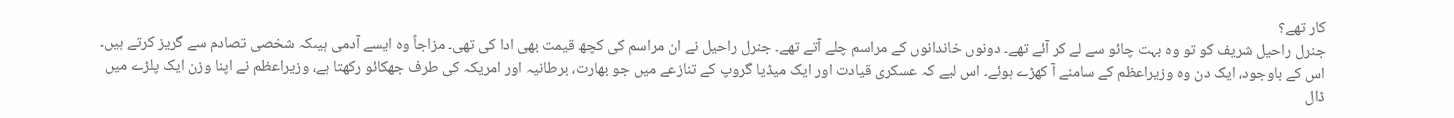کار تھے؟
جنرل راحیل شریف کو تو وہ بہت چائو سے لے کر آئے تھے۔ دونوں خاندانوں کے مراسم چلے آتے تھے۔ جنرل راحیل نے ان مراسم کی کچھ قیمت بھی ادا کی تھی۔ مزاجاً وہ ایسے آدمی ہیںکہ شخصی تصادم سے گریز کرتے ہیں۔ اس کے باوجود، ایک دن وہ وزیراعظم کے سامنے آ کھڑے ہوئے۔ اس لیے کہ عسکری قیادت اور ایک میڈیا گروپ کے تنازعے میں جو بھارت، برطانیہ اور امریکہ کی طرف جھکائو رکھتا ہے، وزیراعظم نے اپنا وزن ایک پلڑے میں ڈال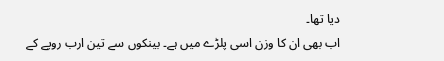دیا تھا۔
اب بھی ان کا وزن اسی پلڑے میں ہے۔ بینکوں سے تین ارب روپے کے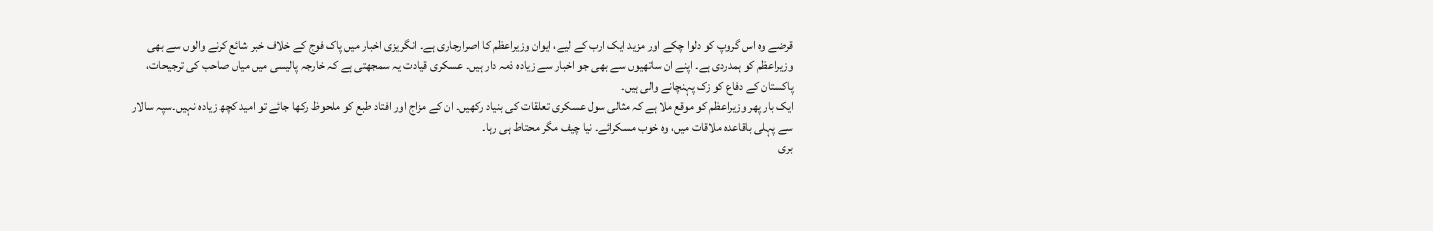قرضے وہ اس گروپ کو دلوا چکے اور مزید ایک ارب کے لیے، ایوان وزیراعظم کا اصرارجاری ہے۔ انگریزی اخبار میں پاک فوج کے خلاف خبر شائع کرنے والوں سے بھی وزیراعظم کو ہمدردی ہے۔ اپنے ان ساتھیوں سے بھی جو اخبار سے زیادہ ذمہ دار ہیں۔ عسکری قیادت یہ سمجھتی ہے کہ خارجہ پالیسی میں میاں صاحب کی ترجیحات، پاکستان کے دفاع کو زک پہنچانے والی ہیں۔
ایک بار پھر وزیراعظم کو موقع ملا ہے کہ مثالی سول عسکری تعلقات کی بنیاد رکھیں۔ ان کے مزاج اور افتاد طبع کو ملحوظ رکھا جائے تو امید کچھ زیادہ نہیں۔سپہ سالار سے پہلی باقاعدہ ملاقات میں، وہ خوب مسکرائے۔ نیا چیف مگر محتاط ہی رہا۔
بری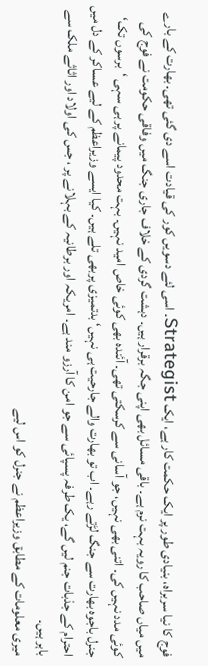فوج کا نیا سربراہ، بنیادی طور پر ایک حکمت کار ہے، ایک Strategist۔ اسی لئے دسویں کور کی قیادت اسے دی گئی تھی۔ بھارت کے بارے میں میاں صاحب کا رویہ بہت نرم ہے۔ باقی مسائل بھی اپنی جگہ برقرار ہیں۔ دہشت گردی کے خلاف جاری جنگ میں وفاقی حکومت نے فوج کی کوئی مدد نہیں کی۔ اتنی بھی نہیں، جو آسانی سے کرسکتی تھی۔ آئندہ بھی کوئی خاص امید نہیں۔ بہت محدود پیمانے پر ہی سہی ‘برسوں تک‘ جنرل باجوہ بھارت سے جنگ لڑتے رہے۔ اب تو بھارت والے جارحیت ہی نہیں‘ بدتمیزی پربھی تلے ہیں۔ کیا ایسے وزیراعظم کے لیے عساکر کے دل میں احترام کے جذبات جنم لیں گے، یک طرفہ پسپائی سے جو امن کا آرزو مند ہے۔ امریکہ اور برطانیہ کے بہلانے پر ، جس کی اولاد اور اثاثے ملک سے باہر ہیں۔
میری معلومات کے مطابق وزیراعظم نے جنرل کو اس لیے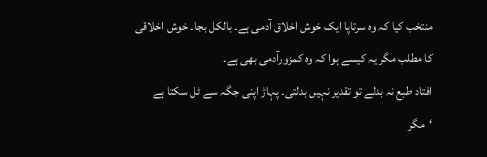منتخب کیا کہ وہ سرتاپا ایک خوش اخلاق آدمی ہے۔ بالکل بجا۔ خوش اخلاقی کا مطلب مگر یہ کیسے ہوا کہ وہ کمزورآدمی بھی ہے۔
افتاد طبع نہ بدلے تو تقدیر نہیں بدلتی۔ پہاڑ اپنی جگہ سے ٹل سکتا ہے ‘مگر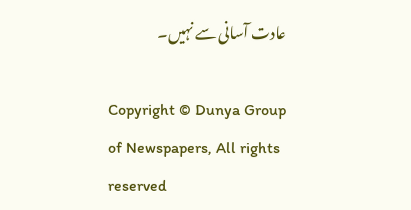عادت آسانی سے نہیں۔

Copyright © Dunya Group of Newspapers, All rights reserved